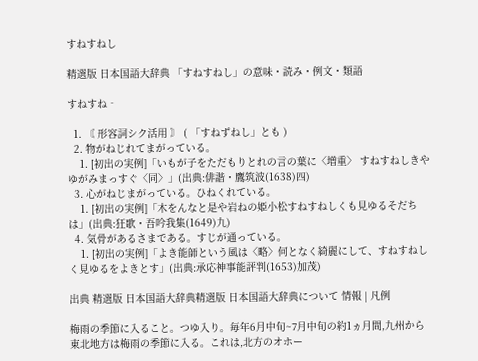すねすねし

精選版 日本国語大辞典 「すねすねし」の意味・読み・例文・類語

すねすね‐

  1. 〘 形容詞シク活用 〙 ( 「すねずねし」とも )
  2. 物がねじれてまがっている。
    1. [初出の実例]「いもが子をただもりとれの言の葉に〈増重〉 すねすねしきやゆがみまっすぐ〈同〉」(出典:俳諧・鷹筑波(1638)四)
  3. 心がねじまがっている。ひねくれている。
    1. [初出の実例]「木をんなと是や岩ねの姫小松すねすねしくも見ゆるそだちは」(出典:狂歌・吾吟我集(1649)九)
  4. 気骨があるさまである。すじが通っている。
    1. [初出の実例]「よき能師という風は〈略〉何となく綺麗にして、すねすねしく見ゆるをよきとす」(出典:承応神事能評判(1653)加茂)

出典 精選版 日本国語大辞典精選版 日本国語大辞典について 情報 | 凡例

梅雨の季節に入ること。つゆ入り。毎年6月中旬~7月中旬の約1ヵ月間,九州から東北地方は梅雨の季節に入る。これは,北方のオホー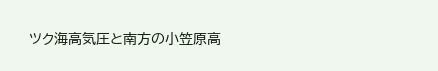ツク海高気圧と南方の小笠原高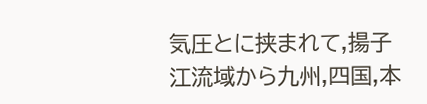気圧とに挟まれて,揚子江流域から九州,四国,本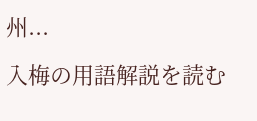州...

入梅の用語解説を読む